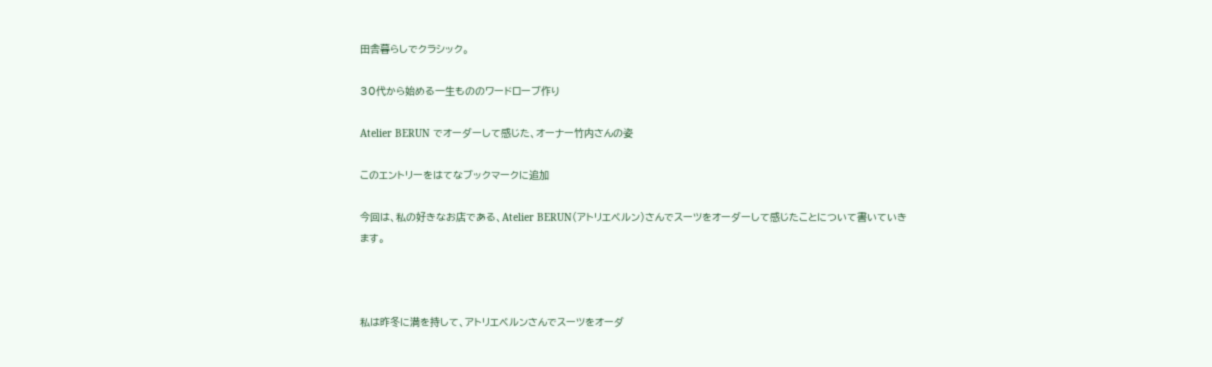田舎暮らしでクラシック。

30代から始める一生もののワードローブ作り

Atelier BERUN でオーダーして感じた、オーナー竹内さんの姿

このエントリーをはてなブックマークに追加

今回は、私の好きなお店である、Atelier BERUN(アトリエベルン)さんでスーツをオーダーして感じたことについて書いていきます。



私は昨冬に満を持して、アトリエベルンさんでスーツをオーダ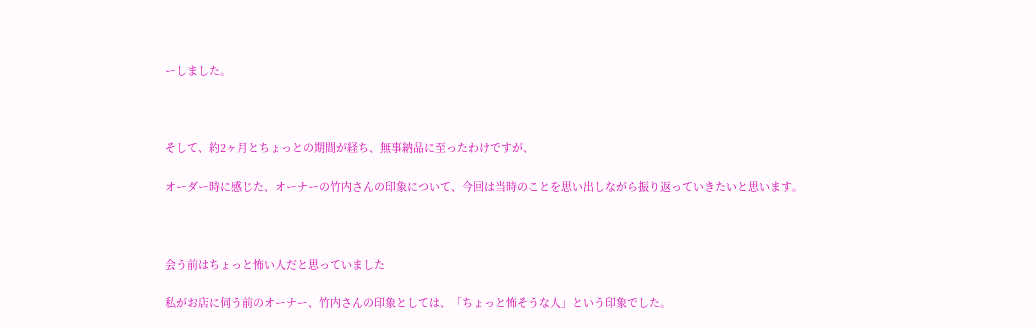ーしました。



そして、約2ヶ月とちょっとの期間が経ち、無事納品に至ったわけですが、

オーダー時に感じた、オーナーの竹内さんの印象について、今回は当時のことを思い出しながら振り返っていきたいと思います。



会う前はちょっと怖い人だと思っていました

私がお店に伺う前のオーナー、竹内さんの印象としては、「ちょっと怖そうな人」という印象でした。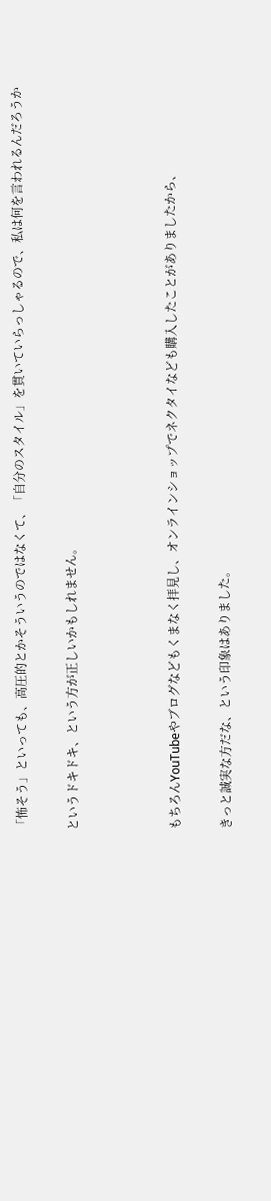「怖そう」といっても、高圧的とかそういうのではなくて、「自分のスタイル」を貫いていらっしゃるので、私は何を言われるんだろうか

というドキドキ、という方が正しいかもしれません。



もちろんYouTubeやブログなどもくまなく拝見し、オンラインショップでネクタイなども購入したことがありましたから、

きっと誠実な方だな、という印象はありました。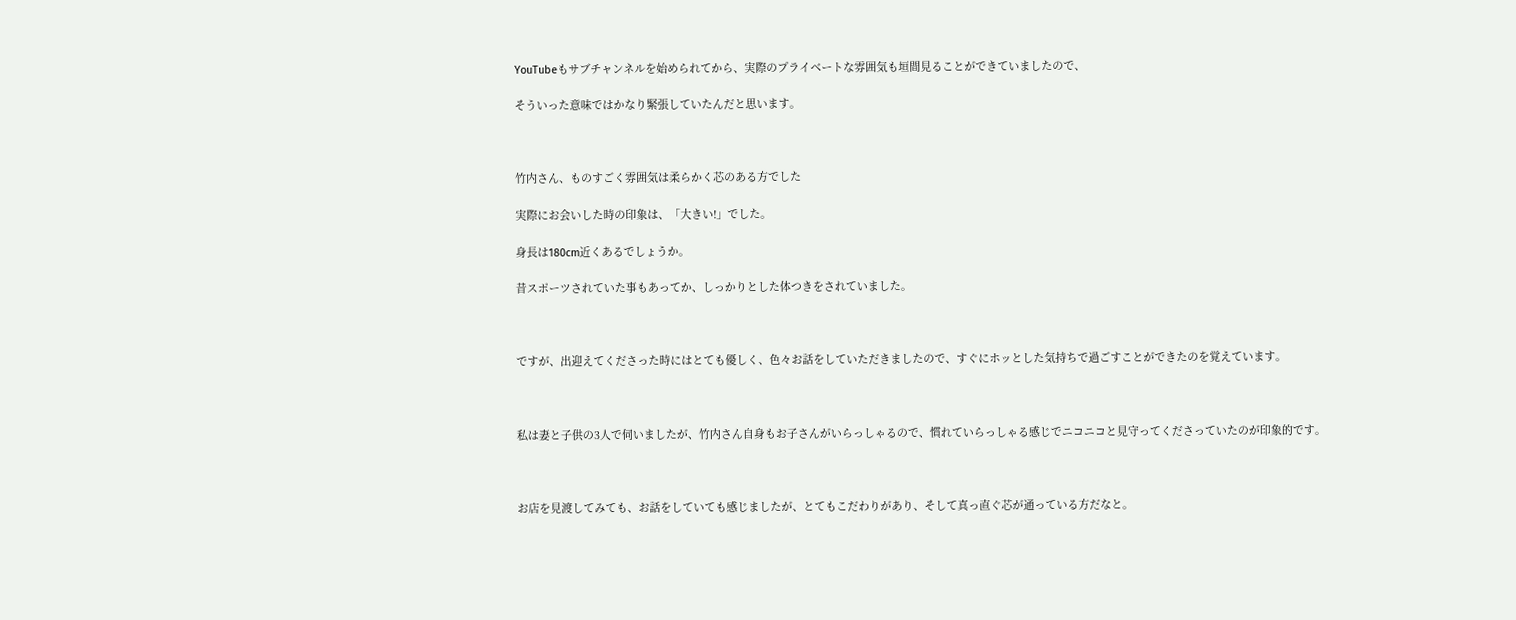YouTubeもサブチャンネルを始められてから、実際のプライベートな雰囲気も垣間見ることができていましたので、

そういった意味ではかなり緊張していたんだと思います。



竹内さん、ものすごく雰囲気は柔らかく芯のある方でした

実際にお会いした時の印象は、「大きい!」でした。

身長は180cm近くあるでしょうか。

昔スポーツされていた事もあってか、しっかりとした体つきをされていました。



ですが、出迎えてくださった時にはとても優しく、色々お話をしていただきましたので、すぐにホッとした気持ちで過ごすことができたのを覚えています。



私は妻と子供の3人で伺いましたが、竹内さん自身もお子さんがいらっしゃるので、慣れていらっしゃる感じでニコニコと見守ってくださっていたのが印象的です。



お店を見渡してみても、お話をしていても感じましたが、とてもこだわりがあり、そして真っ直ぐ芯が通っている方だなと。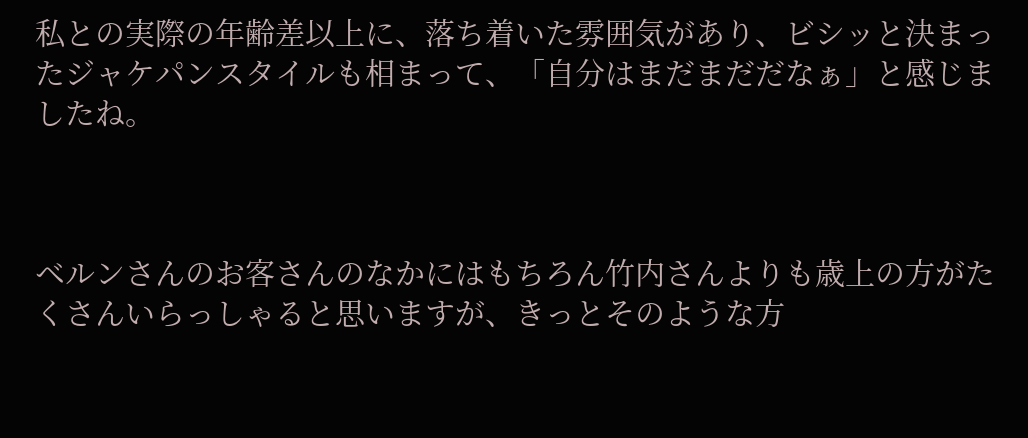私との実際の年齢差以上に、落ち着いた雰囲気があり、ビシッと決まったジャケパンスタイルも相まって、「自分はまだまだだなぁ」と感じましたね。



ベルンさんのお客さんのなかにはもちろん竹内さんよりも歳上の方がたくさんいらっしゃると思いますが、きっとそのような方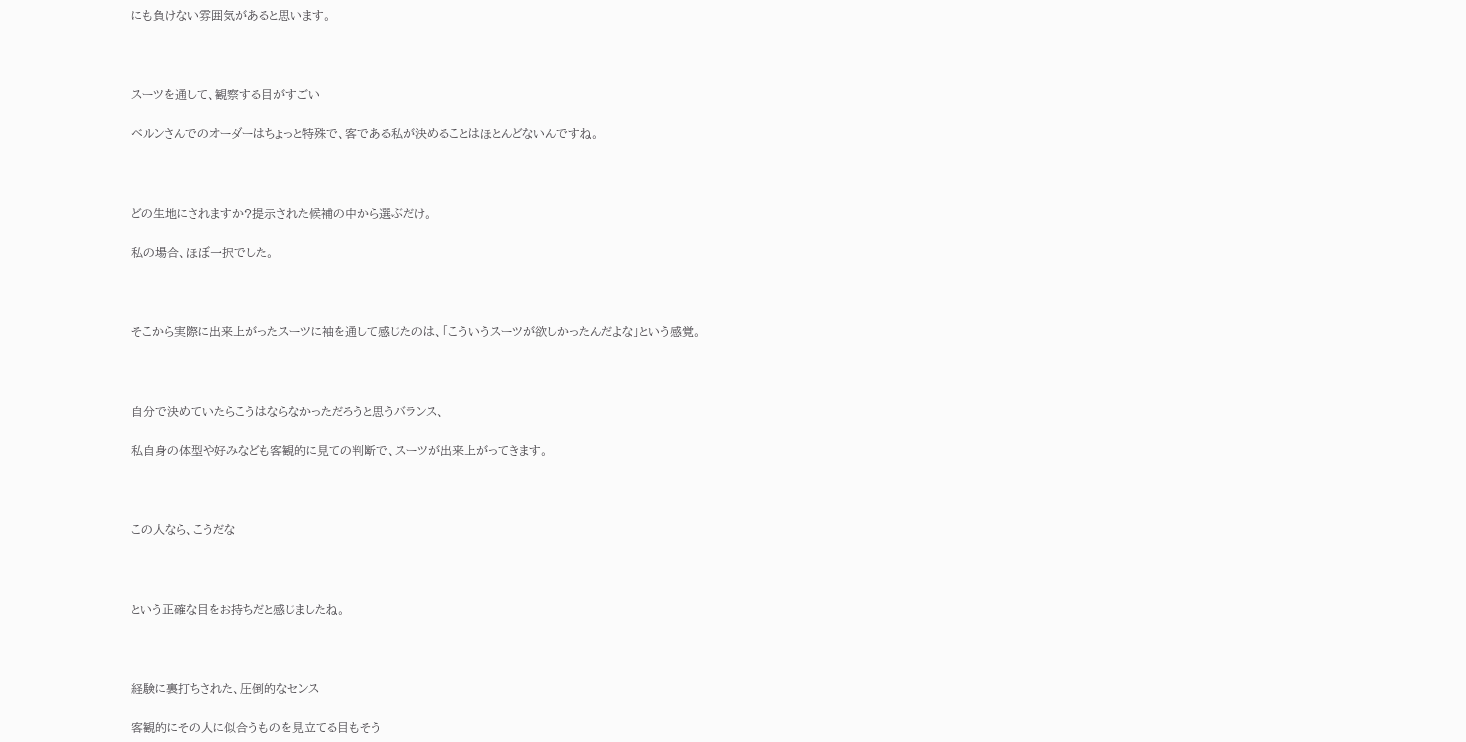にも負けない雰囲気があると思います。



スーツを通して、観察する目がすごい

ベルンさんでのオーダーはちょっと特殊で、客である私が決めることはほとんどないんですね。



どの生地にされますか?提示された候補の中から選ぶだけ。

私の場合、ほぼ一択でした。



そこから実際に出来上がったスーツに袖を通して感じたのは、「こういうスーツが欲しかったんだよな」という感覚。



自分で決めていたらこうはならなかっただろうと思うバランス、

私自身の体型や好みなども客観的に見ての判断で、スーツが出来上がってきます。



この人なら、こうだな



という正確な目をお持ちだと感じましたね。



経験に裏打ちされた、圧倒的なセンス

客観的にその人に似合うものを見立てる目もそう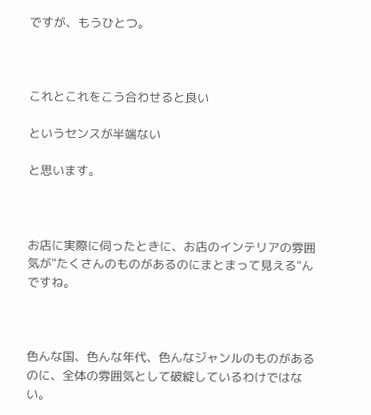ですが、もうひとつ。



これとこれをこう合わせると良い

というセンスが半端ない

と思います。



お店に実際に伺ったときに、お店のインテリアの雰囲気が"たくさんのものがあるのにまとまって見える"んですね。



色んな国、色んな年代、色んなジャンルのものがあるのに、全体の雰囲気として破綻しているわけではない。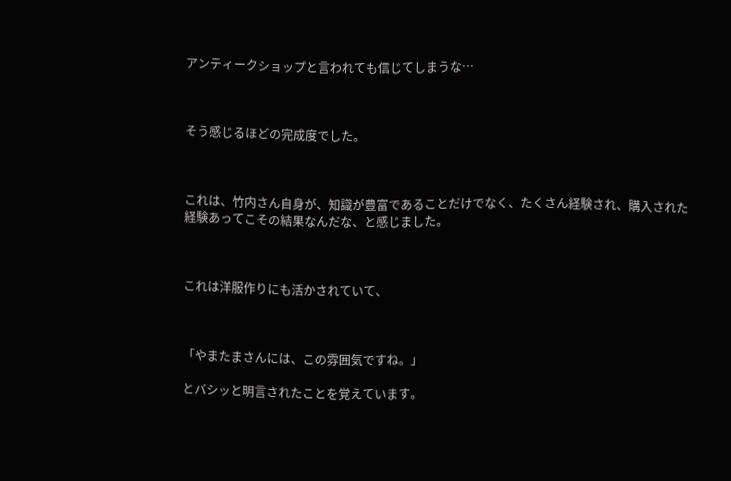アンティークショップと言われても信じてしまうな…



そう感じるほどの完成度でした。



これは、竹内さん自身が、知識が豊富であることだけでなく、たくさん経験され、購入された経験あってこその結果なんだな、と感じました。



これは洋服作りにも活かされていて、



「やまたまさんには、この雰囲気ですね。」

とバシッと明言されたことを覚えています。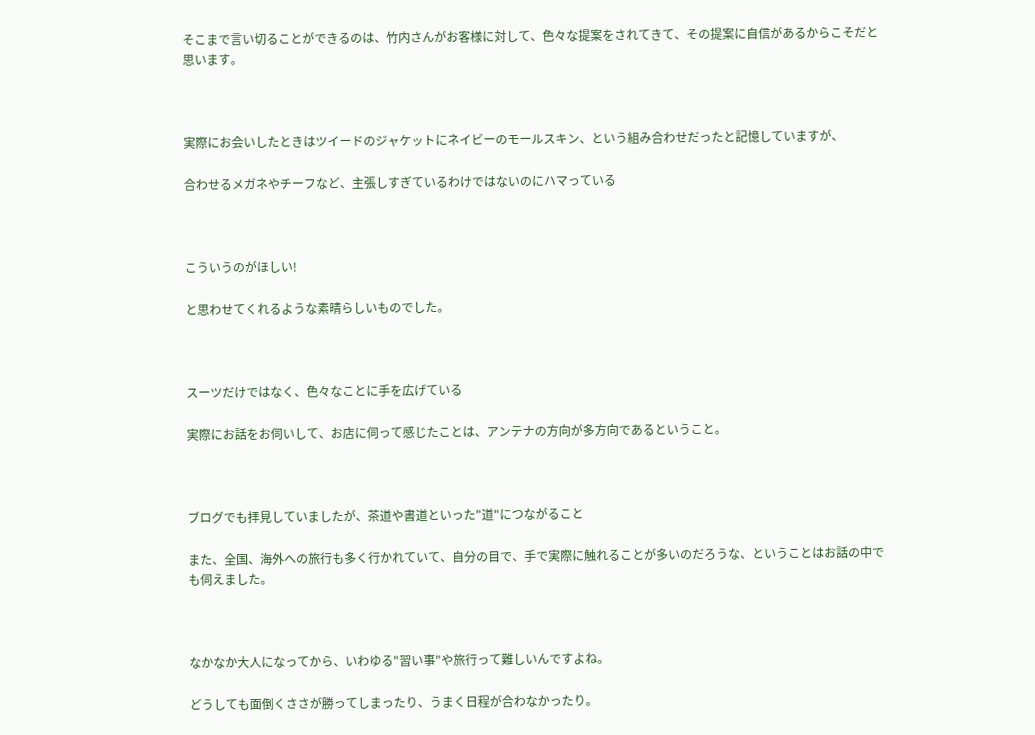そこまで言い切ることができるのは、竹内さんがお客様に対して、色々な提案をされてきて、その提案に自信があるからこそだと思います。



実際にお会いしたときはツイードのジャケットにネイビーのモールスキン、という組み合わせだったと記憶していますが、

合わせるメガネやチーフなど、主張しすぎているわけではないのにハマっている



こういうのがほしい!

と思わせてくれるような素晴らしいものでした。



スーツだけではなく、色々なことに手を広げている

実際にお話をお伺いして、お店に伺って感じたことは、アンテナの方向が多方向であるということ。



ブログでも拝見していましたが、茶道や書道といった"道"につながること

また、全国、海外への旅行も多く行かれていて、自分の目で、手で実際に触れることが多いのだろうな、ということはお話の中でも伺えました。



なかなか大人になってから、いわゆる"習い事"や旅行って難しいんですよね。

どうしても面倒くささが勝ってしまったり、うまく日程が合わなかったり。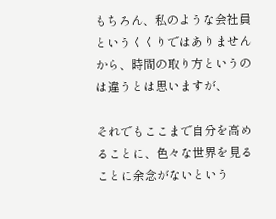もちろん、私のような会社員というくくりではありませんから、時間の取り方というのは違うとは思いますが、

それでもここまで自分を高めることに、色々な世界を見ることに余念がないという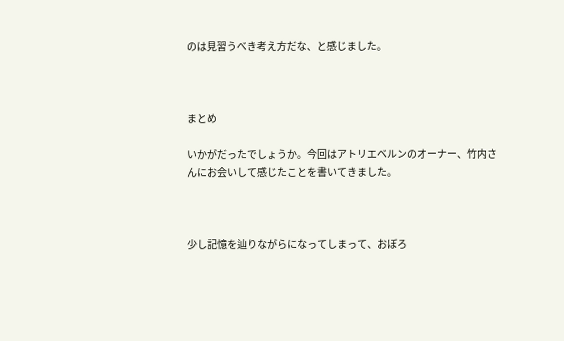のは見習うべき考え方だな、と感じました。



まとめ

いかがだったでしょうか。今回はアトリエベルンのオーナー、竹内さんにお会いして感じたことを書いてきました。



少し記憶を辿りながらになってしまって、おぼろ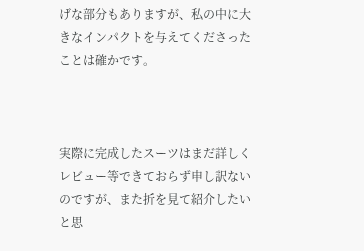げな部分もありますが、私の中に大きなインパクトを与えてくださったことは確かです。



実際に完成したスーツはまだ詳しくレビュー等できておらず申し訳ないのですが、また折を見て紹介したいと思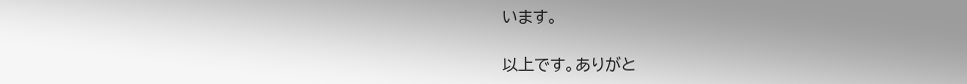います。

以上です。ありがと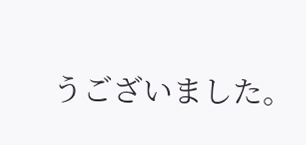うございました。